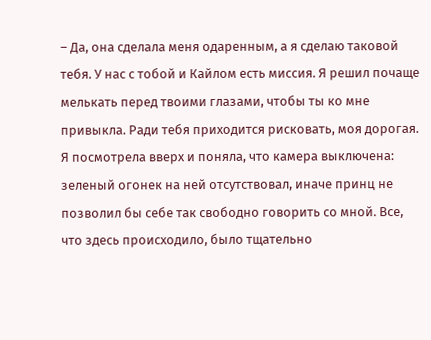– Да, она сделала меня одаренным, а я сделаю таковой тебя. У нас с тобой и Кайлом есть миссия. Я решил почаще мелькать перед твоими глазами, чтобы ты ко мне привыкла. Ради тебя приходится рисковать, моя дорогая.
Я посмотрела вверх и поняла, что камера выключена: зеленый огонек на ней отсутствовал, иначе принц не позволил бы себе так свободно говорить со мной. Все, что здесь происходило, было тщательно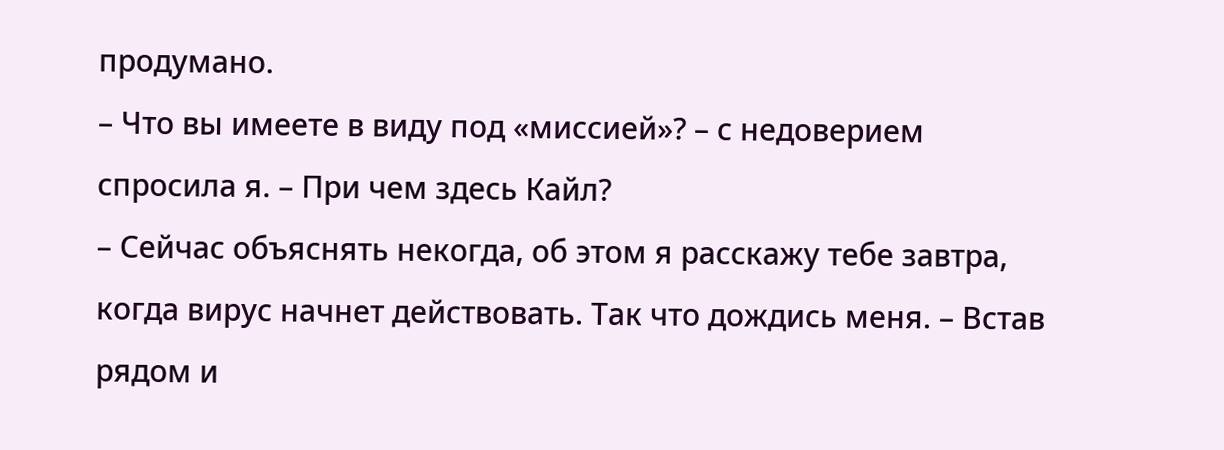продумано.
– Что вы имеете в виду под «миссией»? – с недоверием спросила я. – При чем здесь Кайл?
– Сейчас объяснять некогда, об этом я расскажу тебе завтра, когда вирус начнет действовать. Так что дождись меня. – Встав рядом и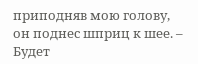приподняв мою голову, он поднес шприц к шее. – Будет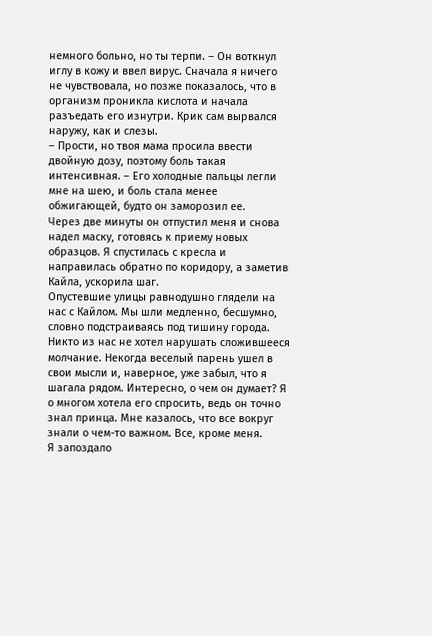немного больно, но ты терпи. – Он воткнул иглу в кожу и ввел вирус. Сначала я ничего не чувствовала, но позже показалось, что в организм проникла кислота и начала разъедать его изнутри. Крик сам вырвался наружу, как и слезы.
– Прости, но твоя мама просила ввести двойную дозу, поэтому боль такая интенсивная. – Его холодные пальцы легли мне на шею, и боль стала менее обжигающей, будто он заморозил ее.
Через две минуты он отпустил меня и снова надел маску, готовясь к приему новых образцов. Я спустилась с кресла и направилась обратно по коридору, а заметив Кайла, ускорила шаг.
Опустевшие улицы равнодушно глядели на нас с Кайлом. Мы шли медленно, бесшумно, словно подстраиваясь под тишину города. Никто из нас не хотел нарушать сложившееся молчание. Некогда веселый парень ушел в свои мысли и, наверное, уже забыл, что я шагала рядом. Интересно, о чем он думает? Я о многом хотела его спросить, ведь он точно знал принца. Мне казалось, что все вокруг знали о чем-то важном. Все, кроме меня.
Я запоздало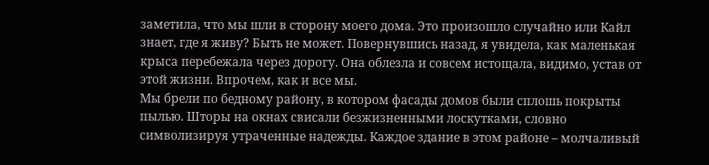заметила, что мы шли в сторону моего дома. Это произошло случайно или Кайл знает, где я живу? Быть не может. Повернувшись назад, я увидела, как маленькая крыса перебежала через дорогу. Она облезла и совсем истощала, видимо, устав от этой жизни. Впрочем, как и все мы.
Мы брели по бедному району, в котором фасады домов были сплошь покрыты пылью. Шторы на окнах свисали безжизненными лоскутками, словно символизируя утраченные надежды. Каждое здание в этом районе – молчаливый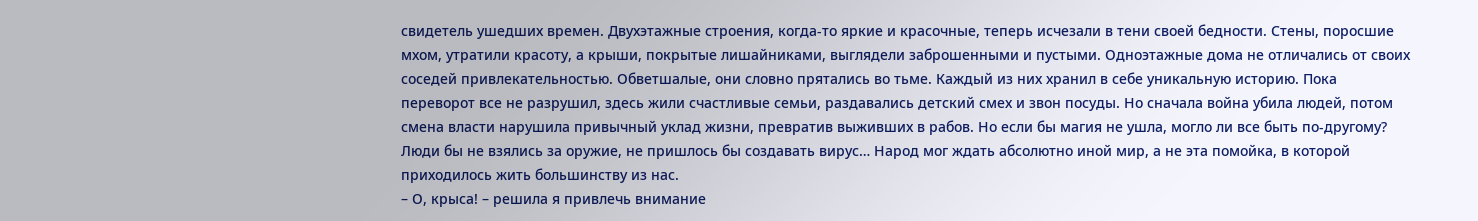свидетель ушедших времен. Двухэтажные строения, когда-то яркие и красочные, теперь исчезали в тени своей бедности. Стены, поросшие мхом, утратили красоту, а крыши, покрытые лишайниками, выглядели заброшенными и пустыми. Одноэтажные дома не отличались от своих соседей привлекательностью. Обветшалые, они словно прятались во тьме. Каждый из них хранил в себе уникальную историю. Пока переворот все не разрушил, здесь жили счастливые семьи, раздавались детский смех и звон посуды. Но сначала война убила людей, потом смена власти нарушила привычный уклад жизни, превратив выживших в рабов. Но если бы магия не ушла, могло ли все быть по-другому? Люди бы не взялись за оружие, не пришлось бы создавать вирус… Народ мог ждать абсолютно иной мир, а не эта помойка, в которой приходилось жить большинству из нас.
– О, крыса! – решила я привлечь внимание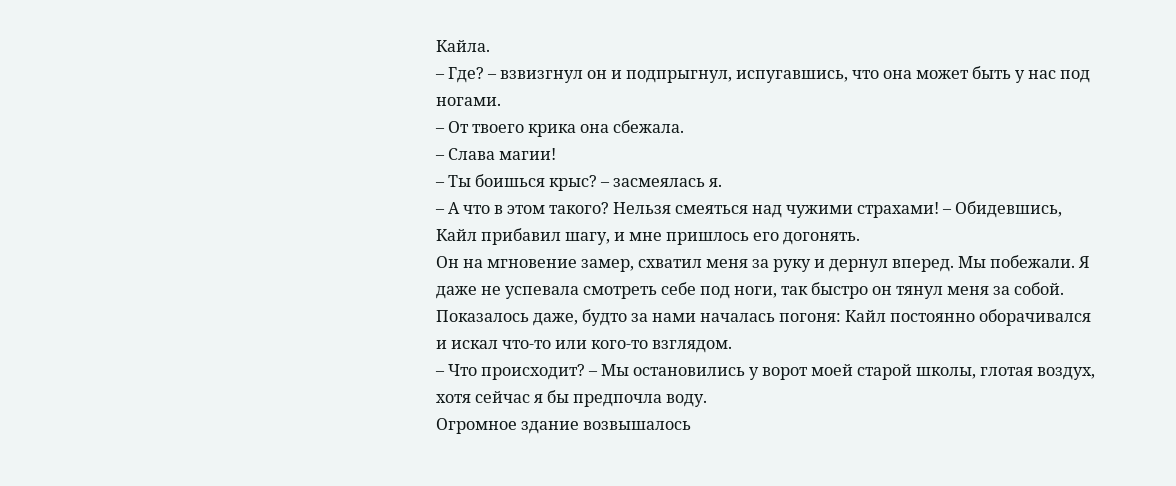Кайла.
– Где? – взвизгнул он и подпрыгнул, испугавшись, что она может быть у нас под ногами.
– От твоего крика она сбежала.
– Слава магии!
– Ты боишься крыс? – засмеялась я.
– А что в этом такого? Нельзя смеяться над чужими страхами! – Обидевшись, Кайл прибавил шагу, и мне пришлось его догонять.
Он на мгновение замер, схватил меня за руку и дернул вперед. Мы побежали. Я даже не успевала смотреть себе под ноги, так быстро он тянул меня за собой. Показалось даже, будто за нами началась погоня: Кайл постоянно оборачивался и искал что-то или кого-то взглядом.
– Что происходит? – Мы остановились у ворот моей старой школы, глотая воздух, хотя сейчас я бы предпочла воду.
Огромное здание возвышалось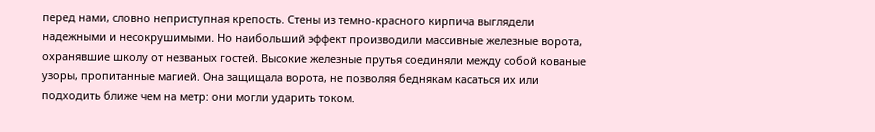перед нами, словно неприступная крепость. Стены из темно-красного кирпича выглядели надежными и несокрушимыми. Но наибольший эффект производили массивные железные ворота, охранявшие школу от незваных гостей. Высокие железные прутья соединяли между собой кованые узоры, пропитанные магией. Она защищала ворота, не позволяя беднякам касаться их или подходить ближе чем на метр: они могли ударить током.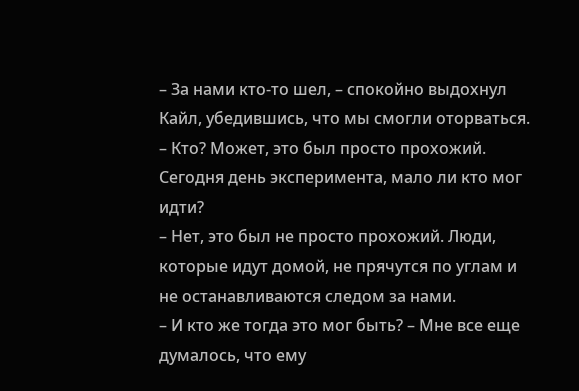– За нами кто-то шел, – спокойно выдохнул Кайл, убедившись, что мы смогли оторваться.
– Кто? Может, это был просто прохожий. Сегодня день эксперимента, мало ли кто мог идти?
– Нет, это был не просто прохожий. Люди, которые идут домой, не прячутся по углам и не останавливаются следом за нами.
– И кто же тогда это мог быть? – Мне все еще думалось, что ему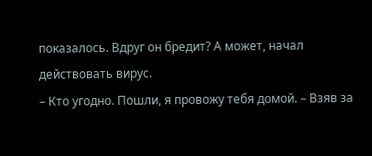показалось. Вдруг он бредит? А может, начал действовать вирус.
– Кто угодно. Пошли, я провожу тебя домой. – Взяв за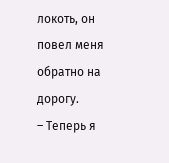локоть, он повел меня обратно на дорогу.
– Теперь я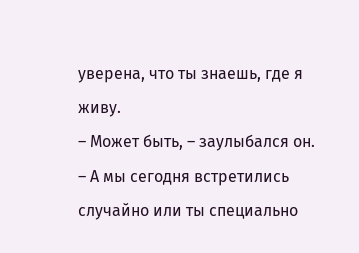уверена, что ты знаешь, где я живу.
– Может быть, – заулыбался он.
– А мы сегодня встретились случайно или ты специально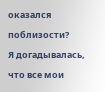оказался поблизости?
Я догадывалась, что все мои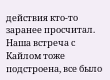действия кто-то заранее просчитал. Наша встреча с Кайлом тоже подстроена, все было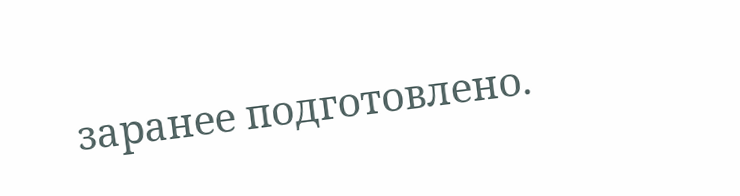заранее подготовлено.